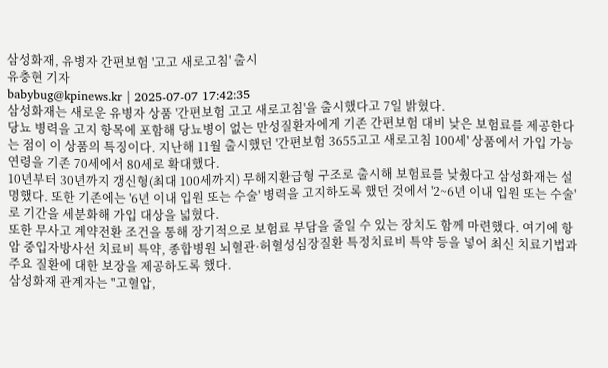삼성화재, 유병자 간편보험 '고고 새로고침' 출시
유충현 기자
babybug@kpinews.kr | 2025-07-07 17:42:35
삼성화재는 새로운 유병자 상품 '간편보험 고고 새로고침'을 출시했다고 7일 밝혔다.
당뇨 병력을 고지 항목에 포함해 당뇨병이 없는 만성질환자에게 기존 간편보험 대비 낮은 보험료를 제공한다는 점이 이 상품의 특징이다. 지난해 11월 출시했던 '간편보험 3655고고 새로고침 100세' 상품에서 가입 가능 연령을 기존 70세에서 80세로 확대했다.
10년부터 30년까지 갱신형(최대 100세까지) 무해지환급형 구조로 출시해 보험료를 낮췄다고 삼성화재는 설명했다. 또한 기존에는 '6년 이내 입원 또는 수술' 병력을 고지하도록 했던 것에서 '2~6년 이내 입원 또는 수술'로 기간을 세분화해 가입 대상을 넓혔다.
또한 무사고 계약전환 조건을 통해 장기적으로 보험료 부담을 줄일 수 있는 장치도 함께 마련했다. 여기에 항암 중입자방사선 치료비 특약, 종합병원 뇌혈관·허혈성심장질환 특정치료비 특약 등을 넣어 최신 치료기법과 주요 질환에 대한 보장을 제공하도록 했다.
삼성화재 관계자는 "고혈압,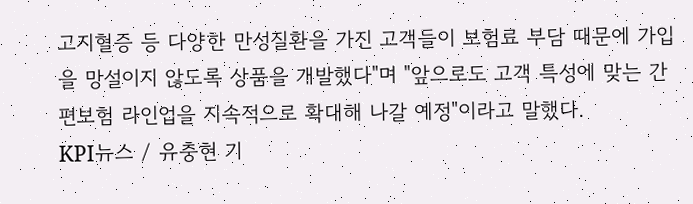고지혈증 등 다양한 만성질환을 가진 고객들이 보험료 부담 때문에 가입을 망설이지 않도록 상품을 개발했다"며 "앞으로도 고객 특성에 맞는 간편보험 라인업을 지속적으로 확대해 나갈 예정"이라고 말했다.
KPI뉴스 / 유충현 기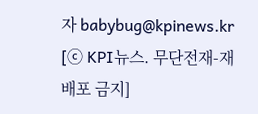자 babybug@kpinews.kr
[ⓒ KPI뉴스. 무단전재-재배포 금지]